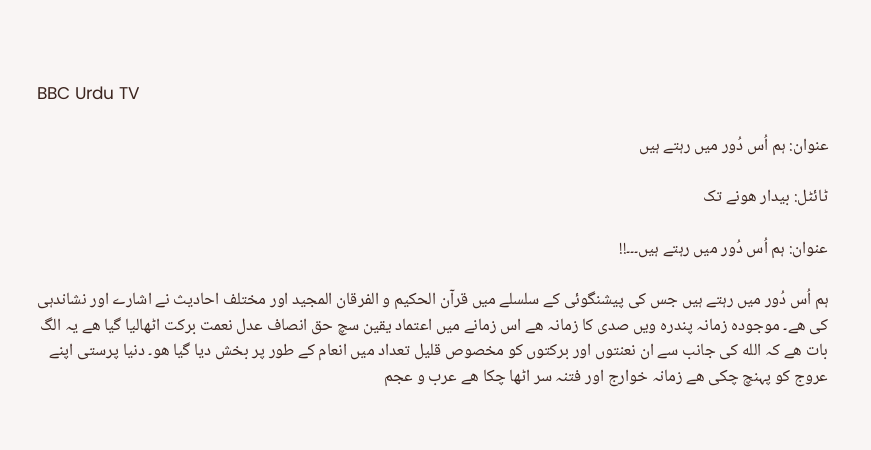BBC Urdu TV

عنوان: ہم اُس دُور میں رہتے ہیں

ٹائٹل: بیدار ھونے تک

عنوان: ہم اُس دُور میں رہتے ہیں۔۔۔!!

ہم اُس دُور میں رہتے ہیں جس کی پیشنگوئی کے سلسلے میں قرآن الحکیم و الفرقان المجید اور مختلف احادیث نے اشارے اور نشاندہی کی ھے۔ موجودہ زمانہ پندرہ ویں صدی کا زمانہ ھے اس زمانے میں اعتماد یقین سچ حق انصاف عدل نعمت برکت اٹھالیا گیا ھے یہ الگ بات ھے کہ الله کی جانب سے ان نعنتوں اور برکتوں کو مخصوص قلیل تعداد میں انعام کے طور پر بخش دیا گیا ھو۔ دنیا پرستی اپنے عروج کو پہنچ چکی ھے زمانہ خوارج اور فتنہ سر اٹھا چکا ھے عرب و عجم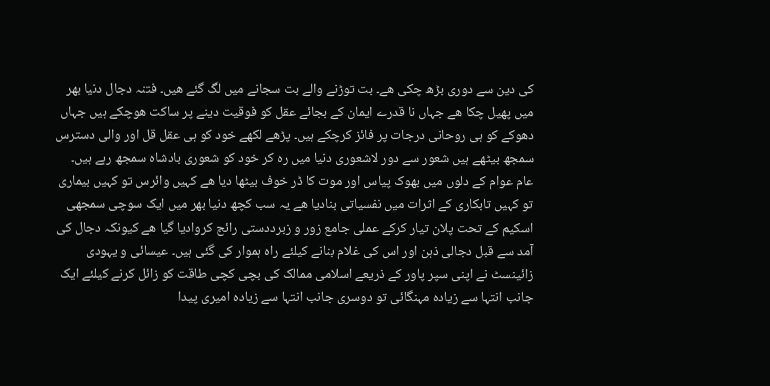کی دین سے دوری بڑھ چکی ھے۔ بت توڑنے والے بت سجانے میں لگ گئے ھیں۔ فتنہ دجال دنیا بھر میں پھیل چکا ھے جہاں نا قدرے ایمان کے بجائے عقل کو فوقیت دینے پر ساکت ھوچکے ہیں جہاں دھوکے کو ہی روحانی درجات پر فائز کرچکے ہیں۔ پڑھے لکھے خود کو ہی عقل قل اور والی دسترس سمجھ بیٹھے ہیں شعور سے دور لاشعوری دنیا میں رہ کر خود کو شعوری بادشاہ سمجھ رہے ہیں۔ عام عوام کے دلوں میں بھوک پیاس اور موت کا ڈر خوف بیٹھا دیا ھے کہیں وائرس تو کہیں بیماری تو کہیں تابکاری کے اثرات میں نفسیاتی بنادیا ھے یہ سب کچھ دنیا بھر میں ایک سوچی سمجھی اسکیم کے تحت پلان تیار کرکے عملی جامع زور و زبرددستی رائج کروادیا گیا ھے کیونکہ دجال کی آمد سے قبل دجالی ذہن اور اس کی غلام بنانے کیلئے راہ ہموار کی گئی ہیں۔ عیسائی و یہودی زائینسٹ نے اپنی سپر پاور کے ذریعے اسلامی ممالک کی بچی کچی طاقت کو زائل کرنے کیلئے ایک جانب انتہا سے زیادہ مہنگائی تو دوسری جانب انتہا سے زیادہ امیری پیدا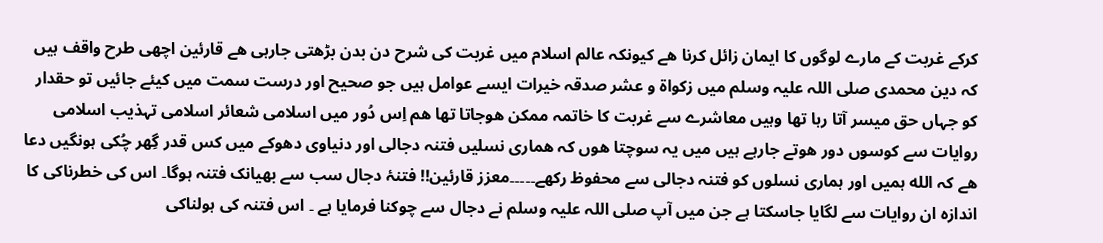کرکے غربت کے مارے لوگوں کا ایمان زائل کرنا ھے کیونکہ عالم اسلام میں غربت کی شرح دن بدن بڑھتی جارہی ھے قارئین اچھی طرح واقف ہیں کہ دین محمدی صلی اللہ علیہ وسلم میں زکواۃ و عشر صدقہ خیرات ایسے عوامل ہیں جو صحیح اور درست سمت میں کیئے جائیں تو حقدار کو جہاں حق میسر آتا رہا تھا وہیں معاشرے سے غربت کا خاتمہ ممکن ھوجاتا تھا ھم اِس دُور میں اسلامی شعائر اسلامی تہذیب اسلامی روایات سے کوسوں دور ھوتے جارہے ہیں میں یہ سوچتا ھوں کہ ھماری نسلیں فتنہ دجالی اور دنیاوی دھوکے میں کس قدر گِھر چُکی ہونگیں دعا ھے کہ الله ہمیں اور ہماری نسلوں کو فتنہ دجالی سے محفوظ رکھے۔۔۔۔۔معزز قارئین!! فتنۂ دجال سب سے بھیانک فتنہ ہوگا۔ اس کی خطرناکی کا اندازہ ان روایات سے لگایا جاسکتا ہے جن میں آپ صلی اللہ علیہ وسلم نے دجال سے چوکنا فرمایا ہے ۔ اس فتنہ کی ہولناکی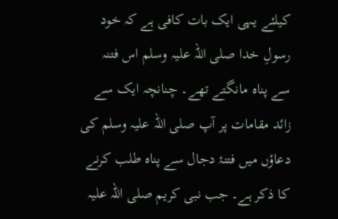کیلئے یہی ایک بات کافی ہے کہ خود رسولِ خدا صلی اللہ علیہ وسلم اس فتنہ سے پناہ مانگتے تھے۔ چنانچہ ایک سے زائد مقامات پر آپ صلی اللہ علیہ وسلم کی دعاؤں میں فتنۂ دجال سے پناہ طلب کرنے کا ذکر ہے۔ جب نبی کریم صلی اللہ علیہ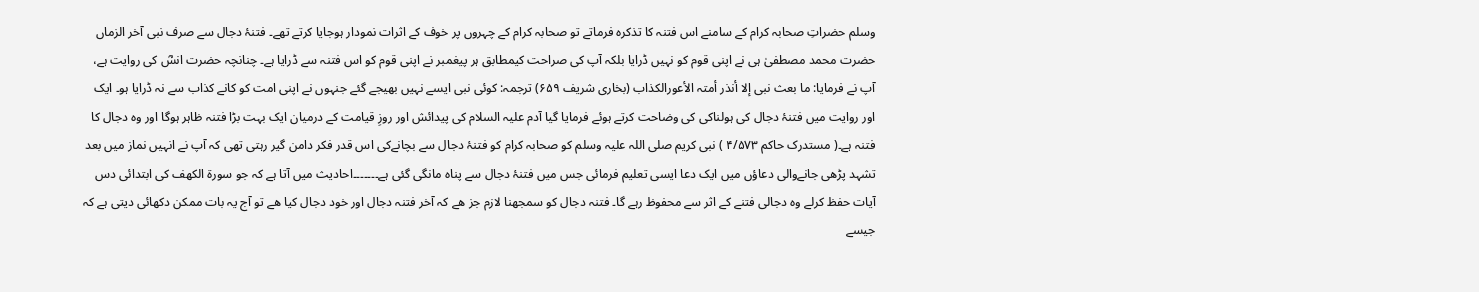وسلم حضراتِ صحابہ کرام کے سامنے اس فتنہ کا تذکرہ فرماتے تو صحابہ کرام کے چہروں پر خوف کے اثرات نمودار ہوجایا کرتے تھے۔ فتنۂ دجال سے صرف نبی آخر الزماں حضرت محمد مصطفیٰ ہی نے اپنی قوم کو نہیں ڈرایا بلکہ آپ کی صراحت کیمطابق ہر پیغمبر نے اپنی قوم کو اس فتنہ سے ڈرایا ہے۔ چنانچہ حضرت انسؓ کی روایت ہے، آپ نے فرمایا: ما بعث نبی إلا أنذر أمتہ الأعورالکذاب (بخاری شریف ۶۵۹) ترجمہ: کوئی نبی ایسے نہیں بھیجے گئے جنہوں نے اپنی امت کو کانے کذاب سے نہ ڈرایا ہو۔ ایک اور روایت میں فتنۂ دجال کی ہولناکی کی وضاحت کرتے ہوئے فرمایا گیا آدم علیہ السلام کی پیدائش اور روزِ قیامت کے درمیان ایک بہت بڑا فتنہ ظاہر ہوگا اور وہ دجال کا فتنہ ہے۔( مستدرک حاکم ۴/۵۷۳ ) نبی کریم صلی اللہ علیہ وسلم کو صحابہ کرام کو فتنۂ دجال سے بچانےکی اس قدر فکر دامن گیر رہتی تھی کہ آپ نے انہیں نماز میں بعد تشہد پڑھی جانےوالی دعاؤں میں ایک دعا ایسی تعلیم فرمائی جس میں فتنۂ دجال سے پناہ مانگی گئی ہے۔۔۔۔۔۔۔احادیث میں آتا ہے کہ جو سورۃ الکھف کی ابتدائی دس آیات حفظ کرلے وہ دجالی فتنے کے اثر سے محفوظ رہے گا۔ فتنہ دجال کو سمجھنا لازم جز ھے کہ آخر فتنہ دجال اور خود دجال کیا ھے تو آج یہ بات ممکن دکھائی دیتی ہے کہ جیسے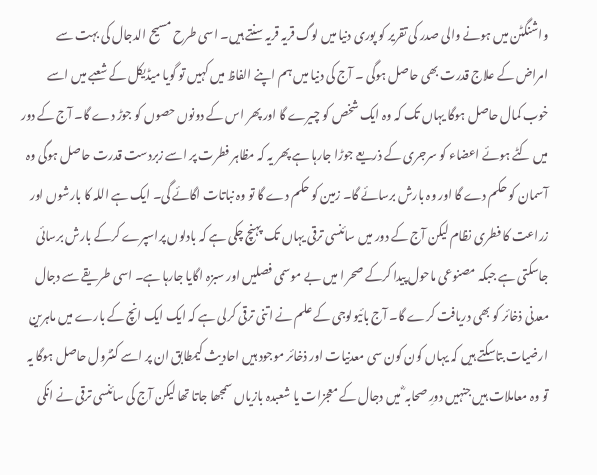واشنگٹن میں ہونے والی صدر کی تقریر کو پوری دنیا میں لوگ قریہ قریہ سنتے ہیں۔ اسی طرح مسیح الدجال کی بہت سے امراض کے علاج قدرت بھی حاصل ہوگی ۔ آج کی دنیا میں ہم اپنے الفاظ میں کہیں تو گویا میڈیکل کے شعبے میں اسے خوب کمال حاصل ہوگا یہاں تک کہ وہ ایک شخص کو چیرے گا اور پھر اس کے دونوں حصوں کو جوڑ دے گا۔ آج کے دور میں کٹے ہوئے اعضاء کو سرجری کے ذریعے جوڑا جارہا ہے پھر یہ کہ مظاہر فطرت پر اسے زبردست قدرت حاصل ہوگی وہ آسمان کو حکم دے گا اور وہ بارش برسائے گا۔ زمین کو حکم دے گا تو وہ نباتات اگائے گی۔ ایک ہے اللہ کا بارشوں اور زراعت کا فطری نظام لیکن آج کے دور میں سائنسی ترقی یہاں تک پہنچ چکی ہے کہ بادلوں پراسپرے کرکے بارش برسائی جاسکتی ہے جبکہ مصنوعی ماحول پیدا کرکے صحر ا میں بے موسمی فصلیں اور سبزہ اگایا جارہا ہے۔ اسی طریقے سے دجال معدنی ذخائر کو بھی دریافت کرے گا۔ آج بائیولوجی کے علم نے اتنی ترقی کرلی ہے کہ ایک ایک انچ کے بارے میں ماہرین ارضیات بتاسکتے ہیں کہ یہاں کون کون سی معدنیات اور ذخائر موجود ہیں احادیث کیمطابق ان پر اسے کنٹرول حاصل ہوگا یہ تو وہ معاملات ہیں جنہیں دورِ صحابہ ؓ میں دجال کے معجزات یا شعبدہ بازیاں سمجھا جاتا تھا لیکن آج کی سائنسی ترقی نے انکی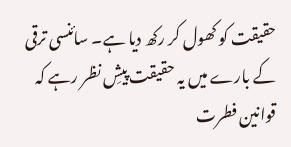حقیقت کو کھول کر رکھ دیا ہے۔ سائنسی ترقی کے بارے میں یہ حقیقت پیشِ نظر رہے کہ قوانین فطرت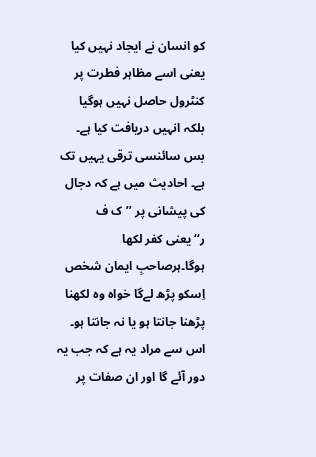کو انسان نے ایجاد نہیں کیا یعنی اسے مظاہر فطرت پر کنٹرول حاصل نہیں ہوگیا بلکہ انہیں دریافت کیا ہے۔ بس سائنسی ترقی یہیں تک ہے۔ احادیث میں ہے کہ دجال کی پیشانی پر ’’ک ف ر‘‘یعنی کفر لکھا ہوگا۔ہرصاحبِ ایمان شخص اِسکو پڑھ لےگا خواہ وہ لکھنا پڑھنا جانتا ہو یا نہ جانتا ہو۔ اس سے مراد یہ ہے کہ جب یہ دور آئے گا اور ان صفات پر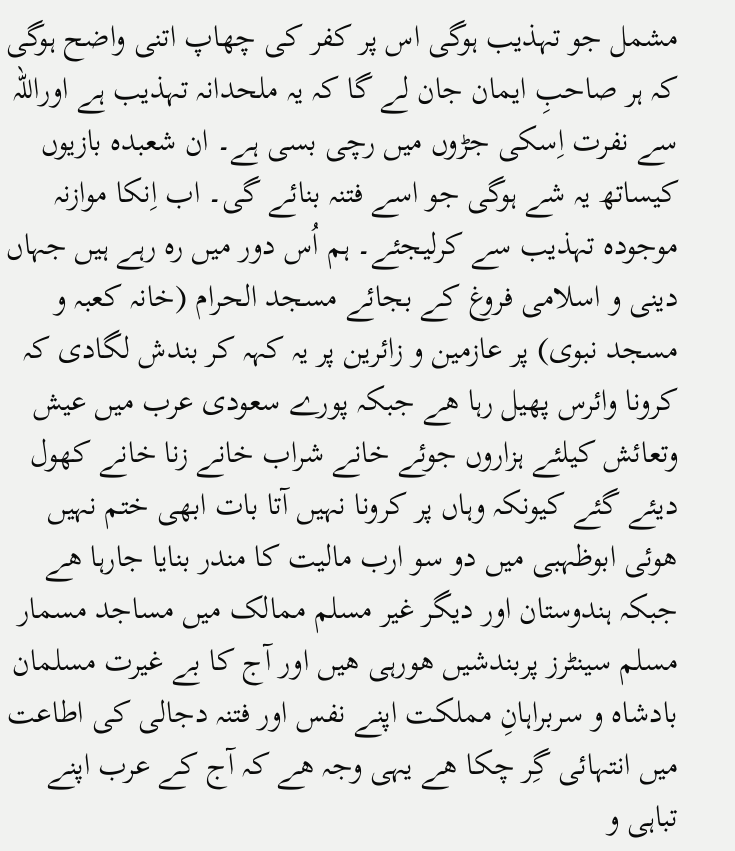مشمل جو تہذیب ہوگی اس پر کفر کی چھاپ اتنی واضح ہوگی کہ ہر صاحبِ ایمان جان لے گا کہ یہ ملحدانہ تہذیب ہے اوراللہ سے نفرت اِسکی جڑوں میں رچی بسی ہے۔ ان شعبدہ بازیوں کیساتھ یہ شے ہوگی جو اسے فتنہ بنائے گی۔ اب اِنکا موازنہ موجودہ تہذیب سے کرلیجئے۔ ہم اُس دور میں رہ رہے ہیں جہاں دینی و اسلامی فروغ کے بجائے مسجد الحرام (خانہ کعبہ و مسجد نبوی) پر عازمین و زائرین پر یہ کہہ کر بندش لگادی کہ کرونا وائرس پھیل رہا ھے جبکہ پورے سعودی عرب میں عیش وتعائش کیلئے ہزاروں جوئے خانے شراب خانے زنا خانے کھول دیئے گئے کیونکہ وہاں پر کرونا نہیں آتا بات ابھی ختم نہیں ھوئی ابوظہبی میں دو سو ارب مالیت کا مندر بنایا جارہا ھے جبکہ ہندوستان اور دیگر غیر مسلم ممالک میں مساجد مسمار مسلم سینٹرز پربندشیں ھورہی ھیں اور آج کا بے غیرت مسلمان بادشاہ و سربراہانِ مملکت اپنے نفس اور فتنہ دجالی کی اطاعت میں انتہائی گِر چکا ھے یہی وجہ ھے کہ آج کے عرب اپنے تباہی و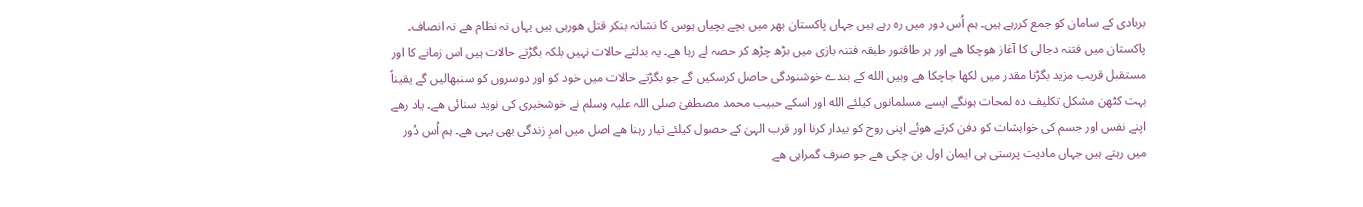بربادی کے سامان کو جمع کررہے ہیں۔ ہم اُس دور میں رہ رہے ہیں جہاں پاکستان بھر میں بچے بچیاں ہوس کا نشانہ بنکر قتل ھورہی ہیں یہاں نہ نظام ھے نہ انصاف۔ پاکستان میں فتنہ دجالی کا آغاز ھوچکا ھے اور ہر طاقتور طبقہ فتنہ بازی میں بڑھ چڑھ کر حصہ لے رہا ھے۔ یہ بدلتے حالات نہیں بلکہ بگڑتے حالات ہیں اس زمانے کا اور مستقبل قریب مزید بگڑنا مقدر میں لکھا جاچکا ھے وہیں الله کے بندے خوشنودگی حاصل کرسکیں گے جو بگڑتے حالات میں خود کو اور دوسروں کو سنبھالیں گے یقیناً بہت کٹھن مشکل تکلیف دہ لمحات ہونگے ایسے مسلمانوں کیلئے الله اور اسکے حبیب محمد مصطفیٰ صلی اللہ علیہ وسلم نے خوشخبری کی نوید سنائی ھے۔ یاد رھے اپنے نفس اور جسم کی خواہشات کو دفن کرتے ھوئے اپنی روح کو بیدار کرنا اور قرب الہیٰ کے حصول کیلئے تیار رہنا ھے اصل میں امرِ زندگی بھی یہی ھے۔ ہم اُس دُور میں رہتے ہیں جہاں مادیت پرستی ہی ایمان اول بن چکی ھے جو صرف گمراہی ھے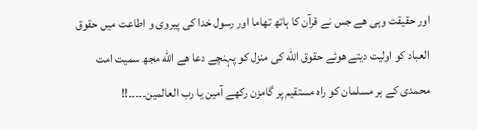اور حقیقت وہی ھے جس نے قرآن کا ہاتھ تھاما اور رسول خدا کی پیروی و اطاعت میں حقوق العباد کو اولیت دیتے ھوئے حقوق الله کی منزل کو پہنچے دعا ھے الله مجھ سمیت امت محمدی کے ہر مسلمان کو راہ مستقیم پر گامزن رکھے آمین یا رب العالمین۔۔۔۔۔!!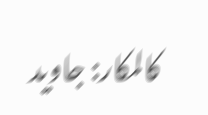کالمکار: جاوید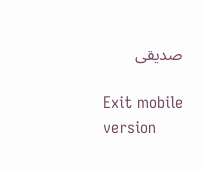صدیقی

Exit mobile version